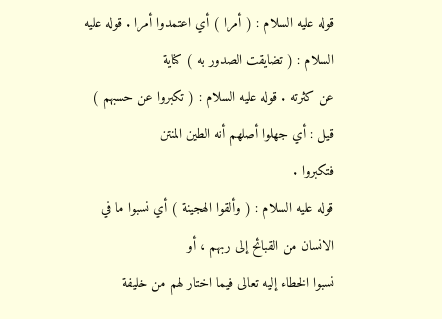قوله عليه السلام : ( أمرا ) أي اعتمدوا أمرا . قوله عليه السلام : ( تضايقت الصدور به ) كناية
عن كثرته . قوله عليه السلام : ( تكبروا عن حسبهم ) قيل : أي جهلوا أصلهم أنه الطين المنتن
فتكبروا .
قوله عليه السلام : ( وألقوا الهجينة ) أي نسبوا ما في الانسان من القبائح إلى ربهم ، أو
نسبوا الخطاء إليه تعالى فيما اختار لهم من خليفة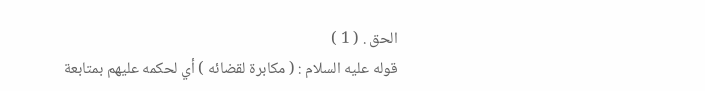الحق . ( 1 )
قوله عليه السلام : ( مكابرة لقضائه ) أي لحكمه عليهم بمتابعة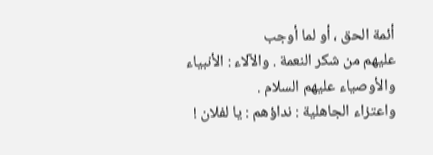أئمة الحق ، أو لما أوجب
عليهم من شكر النعمة . والآلاء : الأنبياء والأوصياء عليهم السلام .
واعتزاء الجاهلية : نداؤهم : يا لفلان !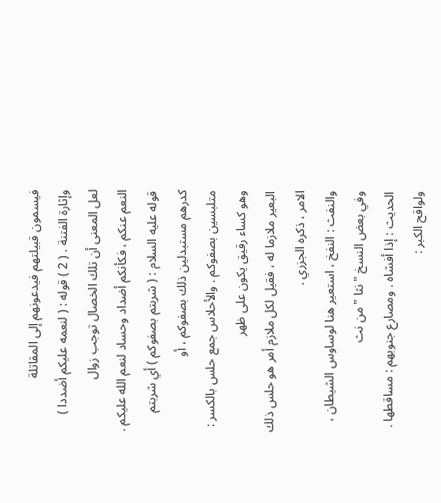فيسمون قبيلتهم فيدعونهم إلى المقاتلة
وإثارة الفتنة . ( 2 ) قوله : ( لنعمه عليكم أضددا ) لعل المعنى أن تلك الخصال توجب زوال
النعم عنكم ، فكأنكم أضداد وحساد لنعم الله عليكم .
قوله عليه السلام : ( شربتم بصفوكم ) أي شربتم كدرهم مستبدلين ذلك بصفوكم ، أو
متلبسين بصفوكم . والأحلاس جمع حلس بالكسر : وهو كساء رقيق يكون على ظهر
البعير ملازما له ، فقيل لكل ملازم أمر هو حلس ذلك الامر ، ذكره الجزري .
والنفث : النفخ ، استعير هنا لوساوس الشيطان ، وفي بعض النسخ " نثا " من نث
الحديث : إذا أفشاه . ومصارع جنوبهم : مساقطها . ولواقح الكبر :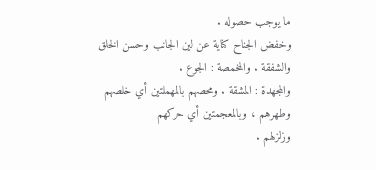ما يوجب حصوله .
وخفض الجناح كناية عن لين الجانب وحسن الخلق والشفقة . والمخمصة : الجوع .
والمجهدة : المشقة . ومحصهم بالمهملتين أي خلصهم وطهرهم ، وبالمعجمتين أي حركهم
وزلزلهم .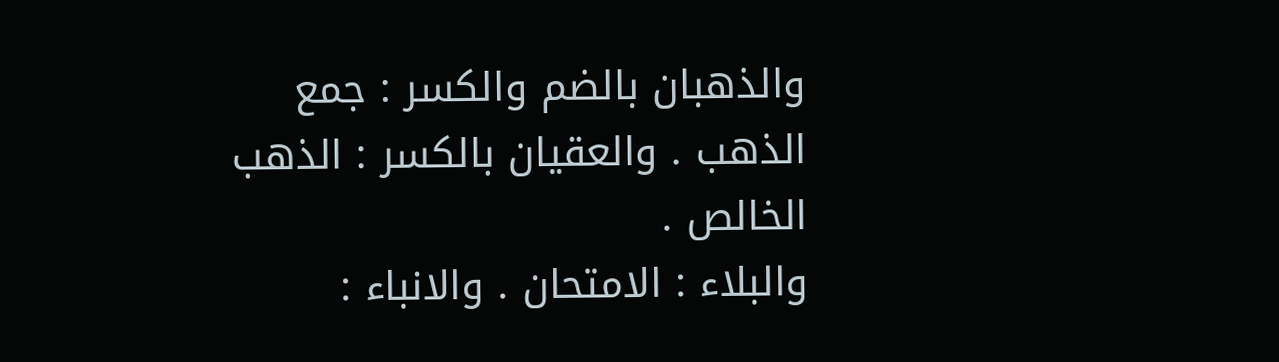والذهبان بالضم والكسر : جمع الذهب . والعقيان بالكسر : الذهب الخالص .
والبلاء : الامتحان . والانباء :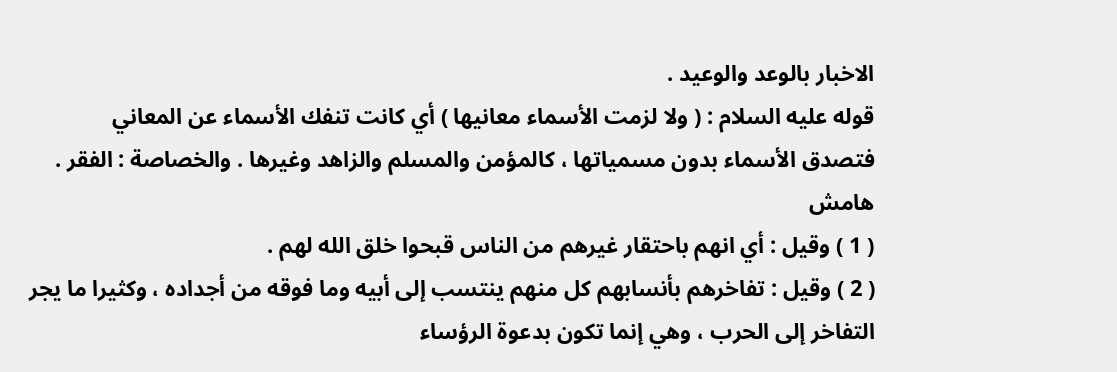الاخبار بالوعد والوعيد .
قوله عليه السلام : ( ولا لزمت الأسماء معانيها ) أي كانت تنفك الأسماء عن المعاني
فتصدق الأسماء بدون مسمياتها ، كالمؤمن والمسلم والزاهد وغيرها . والخصاصة : الفقر .
هامش
( 1 ) وقيل : أي انهم باحتقار غيرهم من الناس قبحوا خلق الله لهم .
( 2 ) وقيل : تفاخرهم بأنسابهم كل منهم ينتسب إلى أبيه وما فوقه من أجداده ، وكثيرا ما يجر
التفاخر إلى الحرب ، وهي إنما تكون بدعوة الرؤساء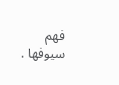فهم سيوفها .